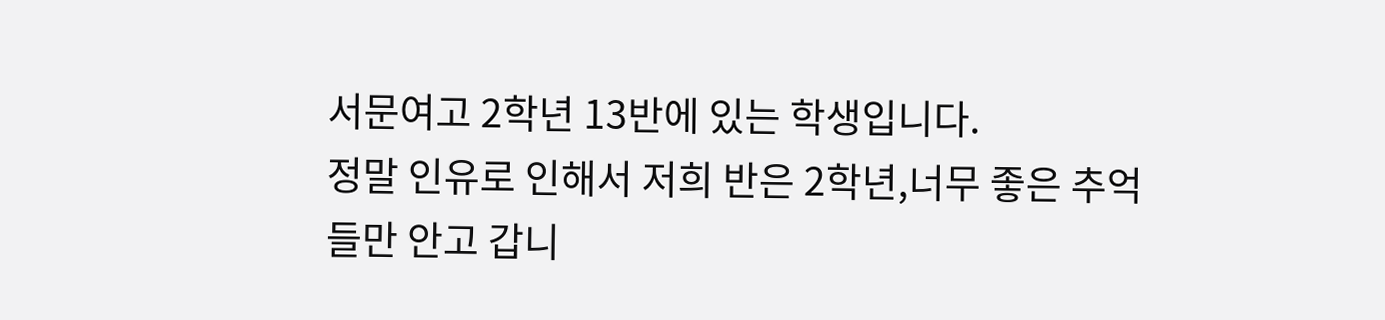서문여고 2학년 13반에 있는 학생입니다.
정말 인유로 인해서 저희 반은 2학년,너무 좋은 추억들만 안고 갑니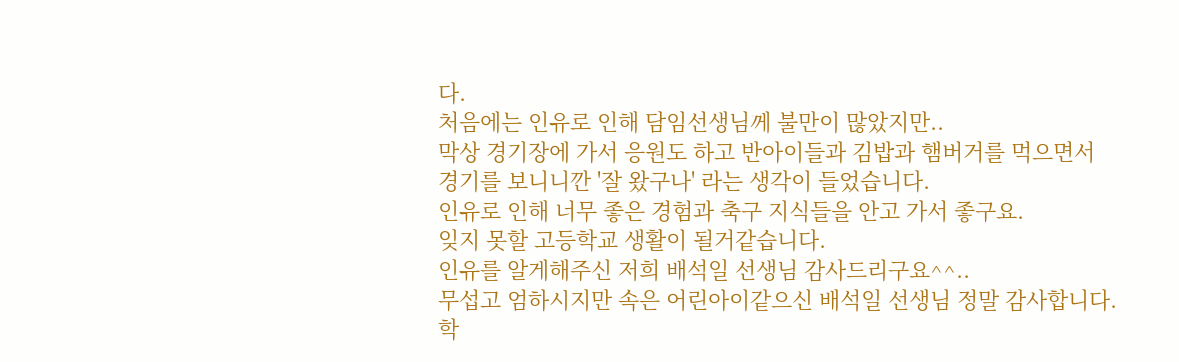다.
처음에는 인유로 인해 담임선생님께 불만이 많았지만..
막상 경기장에 가서 응원도 하고 반아이들과 김밥과 햄버거를 먹으면서
경기를 보니니깐 '잘 왔구나' 라는 생각이 들었습니다.
인유로 인해 너무 좋은 경험과 축구 지식들을 안고 가서 좋구요.
잊지 못할 고등학교 생활이 될거같습니다.
인유를 알게해주신 저희 배석일 선생님 감사드리구요^^..
무섭고 엄하시지만 속은 어린아이같으신 배석일 선생님 정말 감사합니다.
학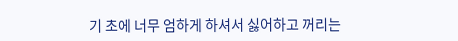기 초에 너무 엄하게 하셔서 싫어하고 꺼리는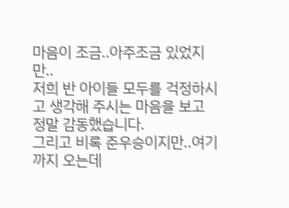마음이 조금..아주조금 있었지만..
저희 반 아이들 모두를 걱정하시고 생각해 주시는 마음을 보고
정말 감동했습니다.
그리고 비록 준우승이지만..여기까지 오는데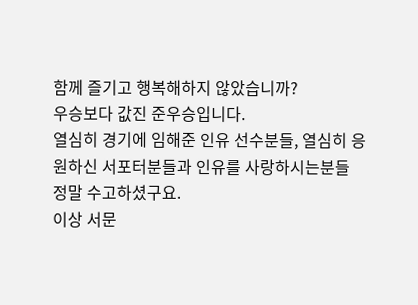함께 즐기고 행복해하지 않았습니까?
우승보다 값진 준우승입니다.
열심히 경기에 임해준 인유 선수분들, 열심히 응원하신 서포터분들과 인유를 사랑하시는분들
정말 수고하셨구요.
이상 서문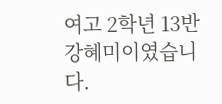여고 2학년 13반 강혜미이였습니다.